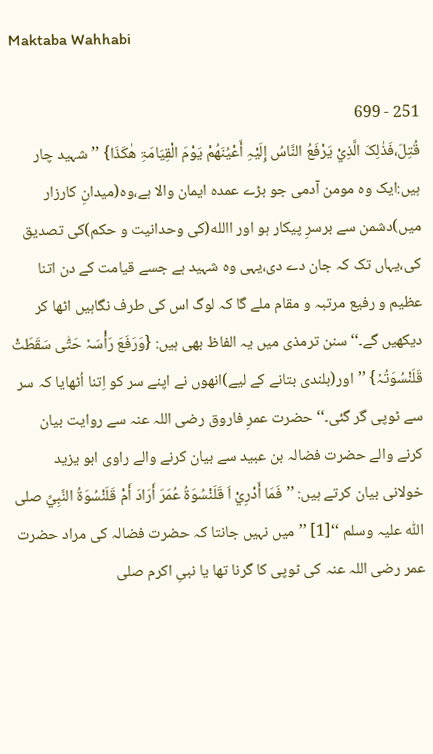Maktaba Wahhabi

251 - 699
قُتِلَ،فَذٰلِکَ الَّذِيْ یَرْفَعُ النَّاسُ إِلَیْہِ أَعْیُنَھُمْ یَوْمَ الْقِیَامَۃِ ھٰکَذَا} ’’شہید چار ہیں:ایک وہ مومن آدمی جو بڑے عمدہ ایمان والا ہے،وہ(میدانِ کارزار میں)دشمن سے برسرِ پیکار ہو اور االله(کی وحدانیت و حکم)کی تصدیق کی،یہاں تک کہ جان دے دی،یہی وہ شہید ہے جسے قیامت کے دن اتنا عظیم و رفیع مرتبہ و مقام ملے گا کہ لوگ اس کی طرف نگاہیں اٹھا کر دیکھیں گے۔‘‘ سنن ترمذی میں یہ الفاظ بھی ہیں: {وَرَفَعَ رَأْسَہٗ حَتّٰی سَقَطَتْ قَلَنْسُوَتُہٗ} ’’اور(بلندی بتانے کے لیے)انھوں نے اپنے سر کو اِتنا اُٹھایا کہ سر سے ٹوپی گر گئی۔‘‘ حضرت عمرِ فاروق رضی اللہ عنہ سے روایت بیان کرنے والے حضرت فضالہ بن عبید سے بیان کرنے والے راوی ابو یزید خولانی بیان کرتے ہیں: ’’فَمَا أَدْرِيْ اَ قَلَنْسُوَۃُ عُمَرَ أَرَادَ أَمْ قَلَنْسُوَۃُ النَّبِيِّ صلی اللّٰه علیہ وسلم ‘‘[1] ’’میں نہیں جانتا کہ حضرت فضالہ کی مراد حضرت عمر رضی اللہ عنہ کی ٹوپی کا گرنا تھا یا نبیِ اکرم صلی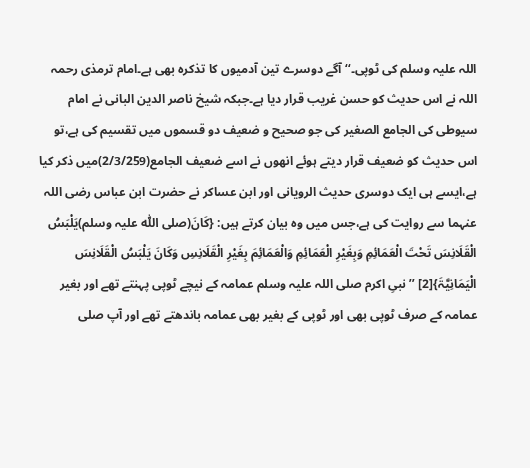اللہ علیہ وسلم کی ٹوپی۔‘‘ آگے دوسرے تین آدمیوں کا تذکرہ بھی ہے۔امام ترمذی رحمہ اللہ نے اس حدیث کو حسن غریب قرار دیا ہے۔جبکہ شیخ ناصر الدین البانی نے امام سیوطی کی الجامع الصغیر کی جو صحیح و ضعیف دو قسموں میں تقسیم کی ہے،تو اس حدیث کو ضعیف قرار دیتے ہوئے انھوں نے اسے ضعیف الجامع(2/3/259)میں ذکر کیا ہے،ایسے ہی ایک دوسری حدیث الرویانی اور ابن عساکر نے حضرت ابن عباس رضی اللہ عنہما سے روایت کی ہے،جس میں وہ بیان کرتے ہیں: {کَانَ(صلی اللّٰه علیہ وسلم)یَلْبَسُ الْقَلَانِسَ تَحْتَ الْعَمَائِمِ وَبِغَیْرِ الْعَمَائِمِ وَالْعَمَائِمَ بِغَیْرِ الْقَلَانِسِ وَکَانَ یَلْبَسُ الْقَلَانِسَ الْیَمَانِیَّۃَ}[2] ’’نبیِ اکرم صلی اللہ علیہ وسلم عمامہ کے نیچے ٹوپی پہنتے تھے اور بغیر عمامہ کے صرف ٹوپی بھی اور ٹوپی کے بغیر بھی عمامہ باندھتے تھے اور آپ صلی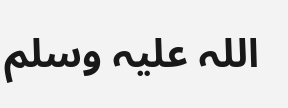اللہ علیہ وسلم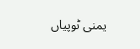یمنی ٹوپیاں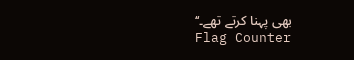بھی پہنا کرتے تھے۔‘‘
Flag Counter